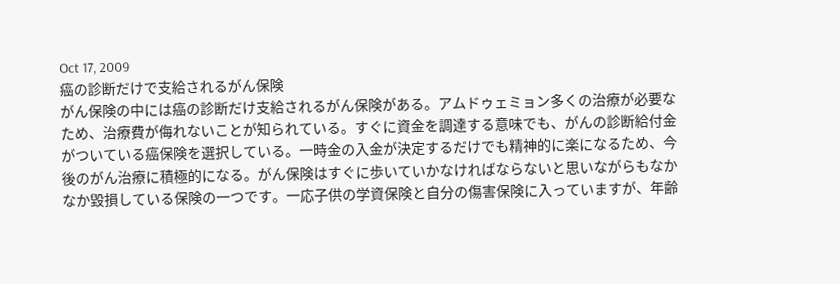Oct 17, 2009
癌の診断だけで支給されるがん保険
がん保険の中には癌の診断だけ支給されるがん保険がある。アムドゥェミョン多くの治療が必要なため、治療費が侮れないことが知られている。すぐに資金を調達する意味でも、がんの診断給付金がついている癌保険を選択している。一時金の入金が決定するだけでも精神的に楽になるため、今後のがん治療に積極的になる。がん保険はすぐに歩いていかなければならないと思いながらもなかなか毀損している保険の一つです。一応子供の学資保険と自分の傷害保険に入っていますが、年齢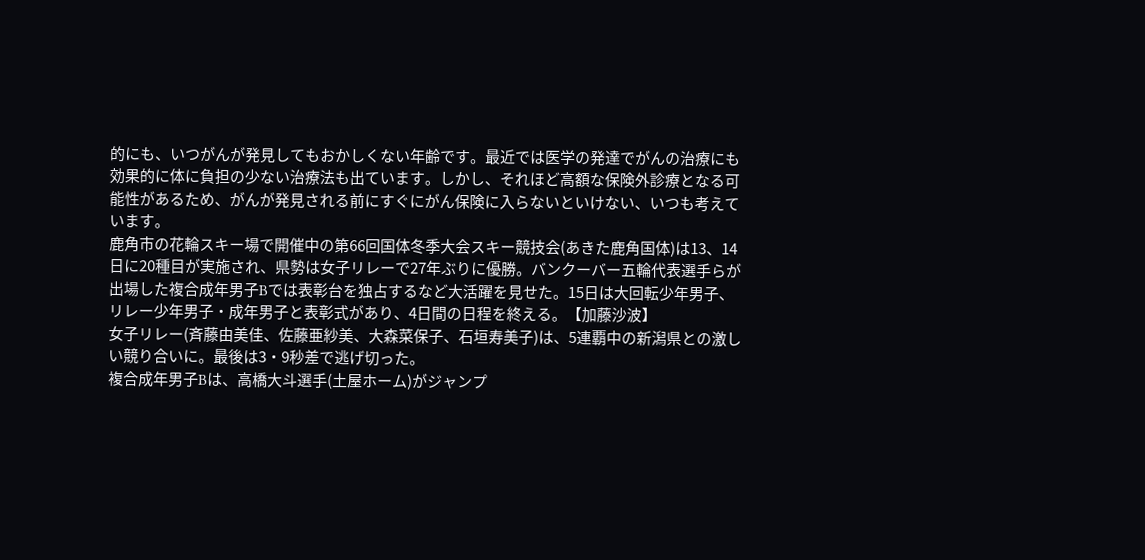的にも、いつがんが発見してもおかしくない年齢です。最近では医学の発達でがんの治療にも効果的に体に負担の少ない治療法も出ています。しかし、それほど高額な保険外診療となる可能性があるため、がんが発見される前にすぐにがん保険に入らないといけない、いつも考えています。
鹿角市の花輪スキー場で開催中の第66回国体冬季大会スキー競技会(あきた鹿角国体)は13、14日に20種目が実施され、県勢は女子リレーで27年ぶりに優勝。バンクーバー五輪代表選手らが出場した複合成年男子Bでは表彰台を独占するなど大活躍を見せた。15日は大回転少年男子、リレー少年男子・成年男子と表彰式があり、4日間の日程を終える。【加藤沙波】
女子リレー(斉藤由美佳、佐藤亜紗美、大森菜保子、石垣寿美子)は、5連覇中の新潟県との激しい競り合いに。最後は3・9秒差で逃げ切った。
複合成年男子Bは、高橋大斗選手(土屋ホーム)がジャンプ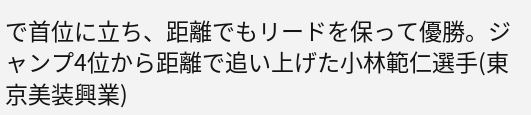で首位に立ち、距離でもリードを保って優勝。ジャンプ4位から距離で追い上げた小林範仁選手(東京美装興業)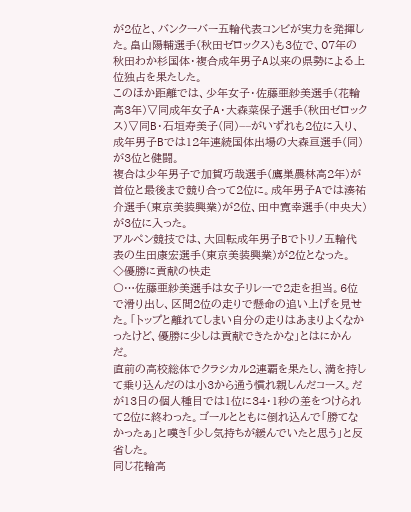が2位と、バンクーバー五輪代表コンビが実力を発揮した。畠山陽輔選手(秋田ゼロックス)も3位で、07年の秋田わか杉国体・複合成年男子A以来の県勢による上位独占を果たした。
このほか距離では、少年女子・佐藤亜紗美選手(花輪高3年)▽同成年女子A・大森菜保子選手(秋田ゼロックス)▽同B・石垣寿美子(同)−−がいずれも2位に入り、成年男子Bでは12年連続国体出場の大森亘選手(同)が3位と健闘。
複合は少年男子で加賀巧哉選手(鷹巣農林高2年)が首位と最後まで競り合って2位に。成年男子Aでは湊祐介選手(東京美装興業)が2位、田中寛幸選手(中央大)が3位に入った。
アルペン競技では、大回転成年男子Bでトリノ五輪代表の生田康宏選手(東京美装興業)が2位となった。
◇優勝に貢献の快走
〇…佐藤亜紗美選手は女子リレーで2走を担当。6位で滑り出し、区間2位の走りで懸命の追い上げを見せた。「トップと離れてしまい自分の走りはあまりよくなかったけど、優勝に少しは貢献できたかな」とはにかんだ。
直前の高校総体でクラシカル2連覇を果たし、満を持して乗り込んだのは小3から通う慣れ親しんだコース。だが13日の個人種目では1位に34・1秒の差をつけられて2位に終わった。ゴールとともに倒れ込んで「勝てなかったぁ」と嘆き「少し気持ちが緩んでいたと思う」と反省した。
同じ花輪高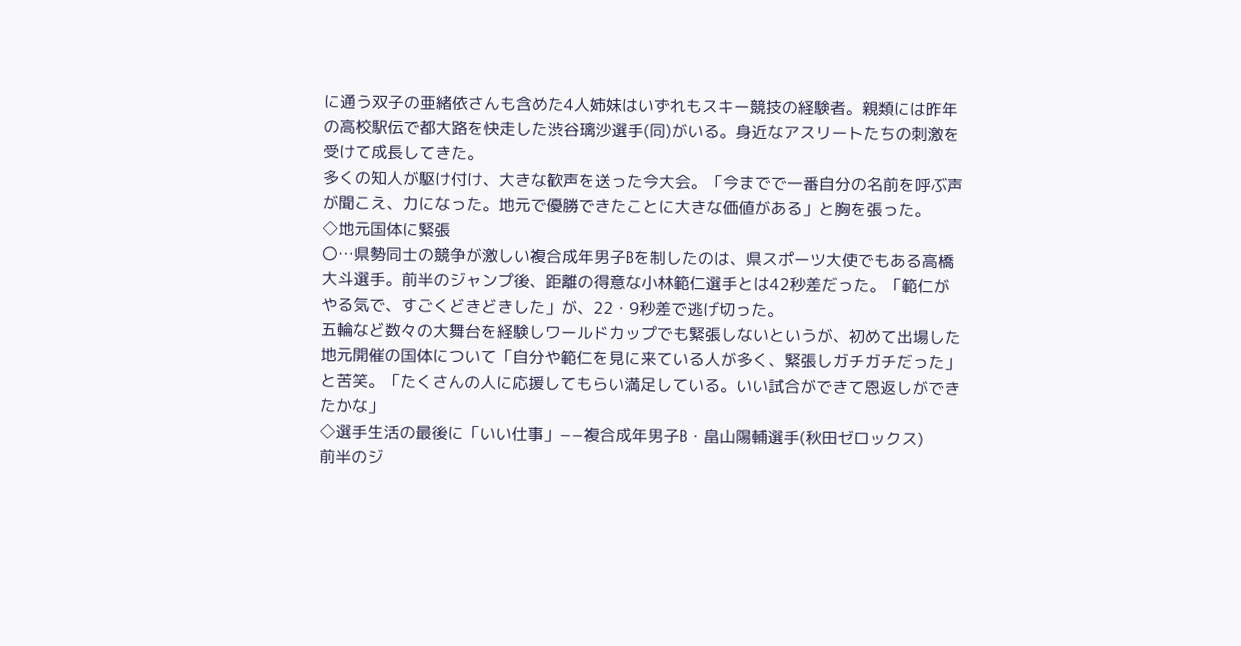に通う双子の亜緒依さんも含めた4人姉妹はいずれもスキー競技の経験者。親類には昨年の高校駅伝で都大路を快走した渋谷璃沙選手(同)がいる。身近なアスリートたちの刺激を受けて成長してきた。
多くの知人が駆け付け、大きな歓声を送った今大会。「今までで一番自分の名前を呼ぶ声が聞こえ、力になった。地元で優勝できたことに大きな価値がある」と胸を張った。
◇地元国体に緊張
〇…県勢同士の競争が激しい複合成年男子Bを制したのは、県スポーツ大使でもある高橋大斗選手。前半のジャンプ後、距離の得意な小林範仁選手とは42秒差だった。「範仁がやる気で、すごくどきどきした」が、22・9秒差で逃げ切った。
五輪など数々の大舞台を経験しワールドカップでも緊張しないというが、初めて出場した地元開催の国体について「自分や範仁を見に来ている人が多く、緊張しガチガチだった」と苦笑。「たくさんの人に応援してもらい満足している。いい試合ができて恩返しができたかな」
◇選手生活の最後に「いい仕事」−−複合成年男子B・畠山陽輔選手(秋田ゼロックス)
前半のジ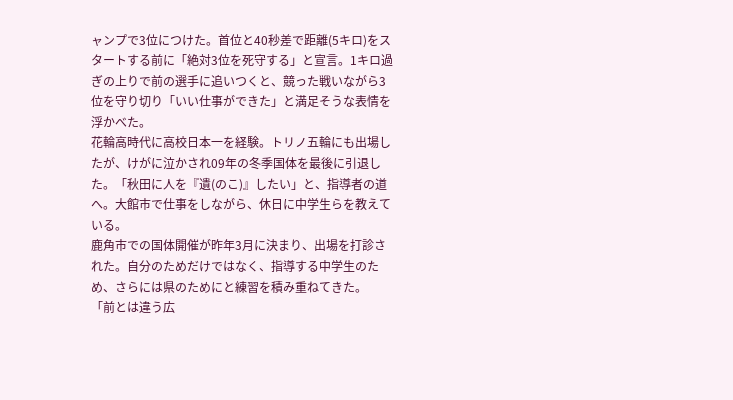ャンプで3位につけた。首位と40秒差で距離(5キロ)をスタートする前に「絶対3位を死守する」と宣言。1キロ過ぎの上りで前の選手に追いつくと、競った戦いながら3位を守り切り「いい仕事ができた」と満足そうな表情を浮かべた。
花輪高時代に高校日本一を経験。トリノ五輪にも出場したが、けがに泣かされ09年の冬季国体を最後に引退した。「秋田に人を『遺(のこ)』したい」と、指導者の道へ。大館市で仕事をしながら、休日に中学生らを教えている。
鹿角市での国体開催が昨年3月に決まり、出場を打診された。自分のためだけではなく、指導する中学生のため、さらには県のためにと練習を積み重ねてきた。
「前とは違う広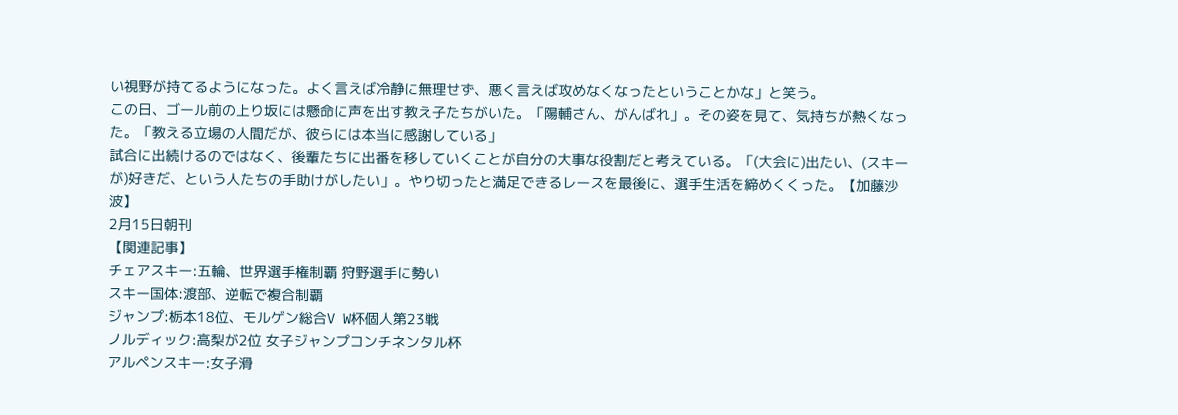い視野が持てるようになった。よく言えば冷静に無理せず、悪く言えば攻めなくなったということかな」と笑う。
この日、ゴール前の上り坂には懸命に声を出す教え子たちがいた。「陽輔さん、がんばれ」。その姿を見て、気持ちが熱くなった。「教える立場の人間だが、彼らには本当に感謝している」
試合に出続けるのではなく、後輩たちに出番を移していくことが自分の大事な役割だと考えている。「(大会に)出たい、(スキーが)好きだ、という人たちの手助けがしたい」。やり切ったと満足できるレースを最後に、選手生活を締めくくった。【加藤沙波】
2月15日朝刊
【関連記事】
チェアスキー:五輪、世界選手権制覇 狩野選手に勢い
スキー国体:渡部、逆転で複合制覇
ジャンプ:栃本18位、モルゲン総合V W杯個人第23戦
ノルディック:高梨が2位 女子ジャンプコンチネンタル杯
アルペンスキー:女子滑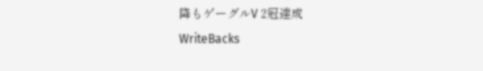降もゲーグルV 2冠達成
WriteBacks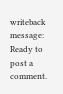writeback message: Ready to post a comment.